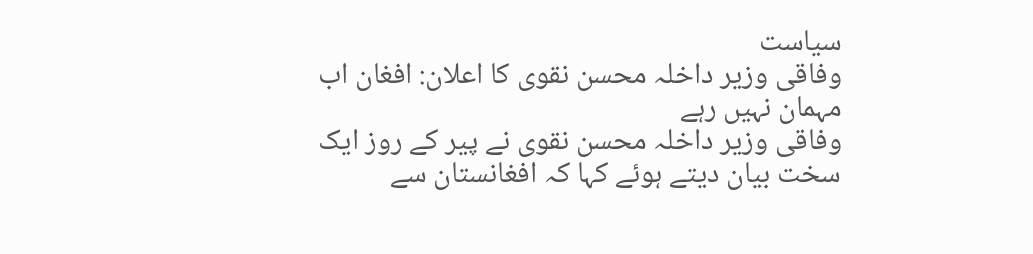سیاست
وفاقی وزیر داخلہ محسن نقوی کا اعلان: افغان اب مہمان نہیں رہے
وفاقی وزیر داخلہ محسن نقوی نے پیر کے روز ایک سخت بیان دیتے ہوئے کہا کہ افغانستان سے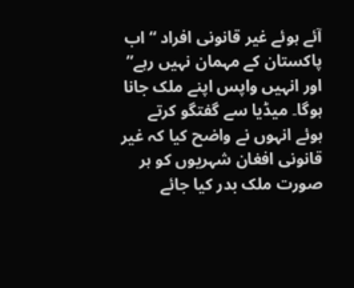آئے ہوئے غیر قانونی افراد “اب پاکستان کے مہمان نہیں رہے” اور انہیں واپس اپنے ملک جانا ہوگا۔ میڈیا سے گفتگو کرتے ہوئے انہوں نے واضح کیا کہ غیر قانونی افغان شہریوں کو ہر صورت ملک بدر کیا جائے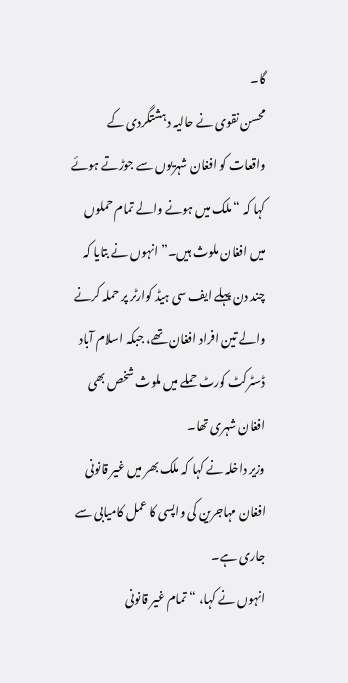گا۔
محسن نقوی نے حالیہ دہشتگردی کے واقعات کو افغان شہریوں سے جوڑتے ہوئے کہا کہ “ملک میں ہونے والے تمام حملوں میں افغان ملوث ہیں۔” انہوں نے بتایا کہ چند دن پہلے ایف سی ہیڈ کوارٹر پر حملہ کرنے والے تین افراد افغان تھے، جبکہ اسلام آباد ڈسٹرکٹ کورٹ حملے میں ملوث شخص بھی افغان شہری تھا۔
وزیر داخلہ نے کہا کہ ملک بھر میں غیر قانونی افغان مہاجرین کی واپسی کا عمل کامیابی سے جاری ہے۔
انہوں نے کہا، “تمام غیر قانونی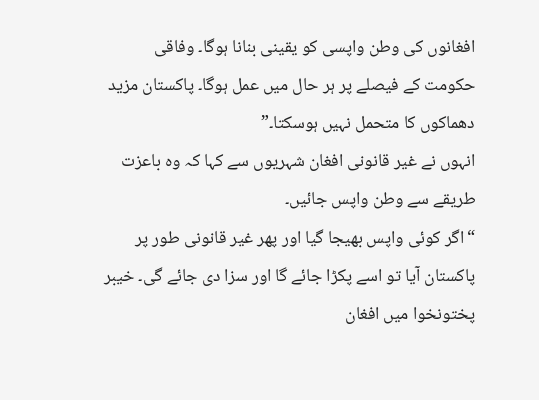افغانوں کی وطن واپسی کو یقینی بنانا ہوگا۔ وفاقی حکومت کے فیصلے پر ہر حال میں عمل ہوگا۔ پاکستان مزید دھماکوں کا متحمل نہیں ہوسکتا۔”
انہوں نے غیر قانونی افغان شہریوں سے کہا کہ وہ باعزت طریقے سے وطن واپس جائیں۔
“اگر کوئی واپس بھیجا گیا اور پھر غیر قانونی طور پر پاکستان آیا تو اسے پکڑا جائے گا اور سزا دی جائے گی۔ خیبر پختونخوا میں افغان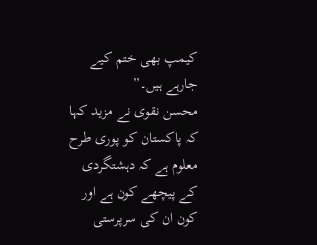کیمپ بھی ختم کیے جارہے ہیں۔”
محسن نقوی نے مزید کہا کہ پاکستان کو پوری طرح معلوم ہے کہ دہشتگردی کے پیچھے کون ہے اور کون ان کی سرپرستی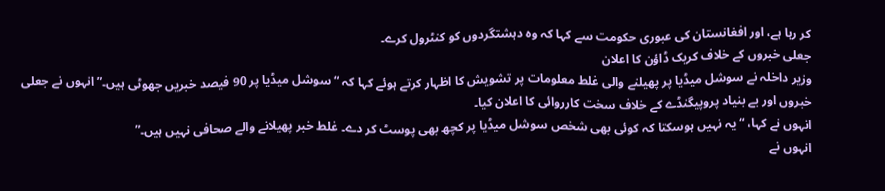کر رہا ہے، اور افغانستان کی عبوری حکومت سے کہا کہ وہ دہشتگردوں کو کنٹرول کرے۔
جعلی خبروں کے خلاف کریک ڈاؤن کا اعلان
وزیر داخلہ نے سوشل میڈیا پر پھیلنے والی غلط معلومات پر تشویش کا اظہار کرتے ہوئے کہا کہ “سوشل میڈیا پر 90 فیصد خبریں جھوٹی ہیں۔” انہوں نے جعلی خبروں اور بے بنیاد پروپیگنڈے کے خلاف سخت کارروائی کا اعلان کیا۔
انہوں نے کہا، “یہ نہیں ہوسکتا کہ کوئی بھی شخص سوشل میڈیا پر کچھ بھی پوسٹ کر دے۔ غلط خبر پھیلانے والے صحافی نہیں ہیں۔”
انہوں نے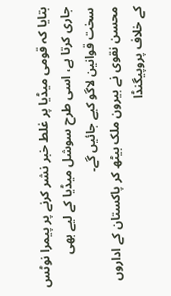بتایا کہ قومی میڈیا پر غلط خبر نشر کرنے پر پیمرا نوٹس جاری کرتا ہے، اسی طرح سوشل میڈیا کے لیے بھی سخت قوانین لاگو کیے جائیں گے۔
محسن نقوی نے بیرون ملک بیٹھ کر پاکستان کے اداروں کے خلاف پروپیگنڈا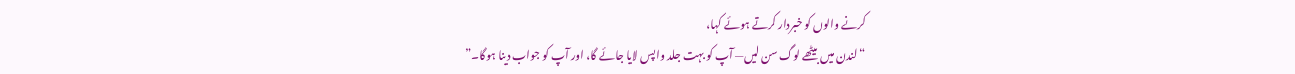کرنے والوں کو خبردار کرتے ہوئے کہا،
“لندن میں بیٹھے لوگ سن لیں— آپ کو بہت جلد واپس لایا جائے گا، اور آپ کو جواب دینا ہوگا۔”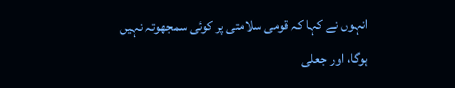انہوں نے کہا کہ قومی سلامتی پر کوئی سمجھوتہ نہیں ہوگا، اور جعلی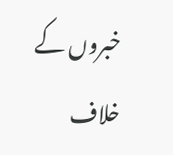خبروں کے خلاف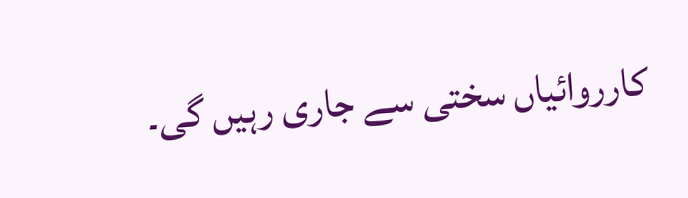کارروائیاں سختی سے جاری رہیں گی۔